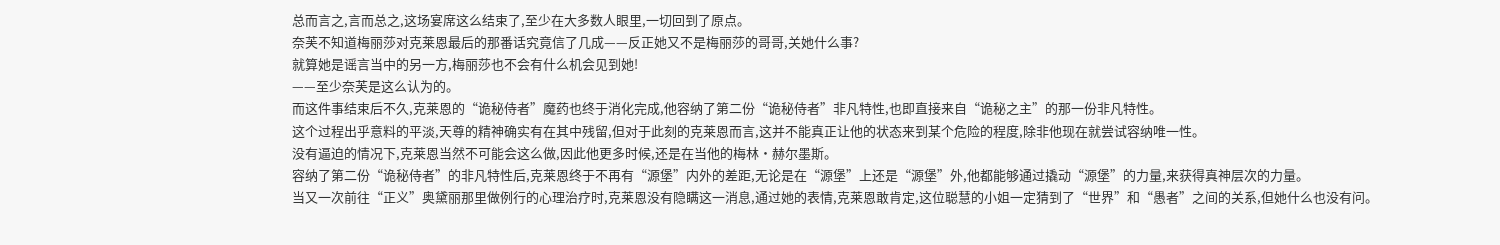总而言之,言而总之,这场宴席这么结束了,至少在大多数人眼里,一切回到了原点。
奈芙不知道梅丽莎对克莱恩最后的那番话究竟信了几成——反正她又不是梅丽莎的哥哥,关她什么事?
就算她是谣言当中的另一方,梅丽莎也不会有什么机会见到她!
——至少奈芙是这么认为的。
而这件事结束后不久,克莱恩的“诡秘侍者”魔药也终于消化完成,他容纳了第二份“诡秘侍者”非凡特性,也即直接来自“诡秘之主”的那一份非凡特性。
这个过程出乎意料的平淡,天尊的精神确实有在其中残留,但对于此刻的克莱恩而言,这并不能真正让他的状态来到某个危险的程度,除非他现在就尝试容纳唯一性。
没有逼迫的情况下,克莱恩当然不可能会这么做,因此他更多时候,还是在当他的梅林·赫尔墨斯。
容纳了第二份“诡秘侍者”的非凡特性后,克莱恩终于不再有“源堡”内外的差距,无论是在“源堡”上还是“源堡”外,他都能够通过撬动“源堡”的力量,来获得真神层次的力量。
当又一次前往“正义”奥黛丽那里做例行的心理治疗时,克莱恩没有隐瞒这一消息,通过她的表情,克莱恩敢肯定,这位聪慧的小姐一定猜到了“世界”和“愚者”之间的关系,但她什么也没有问。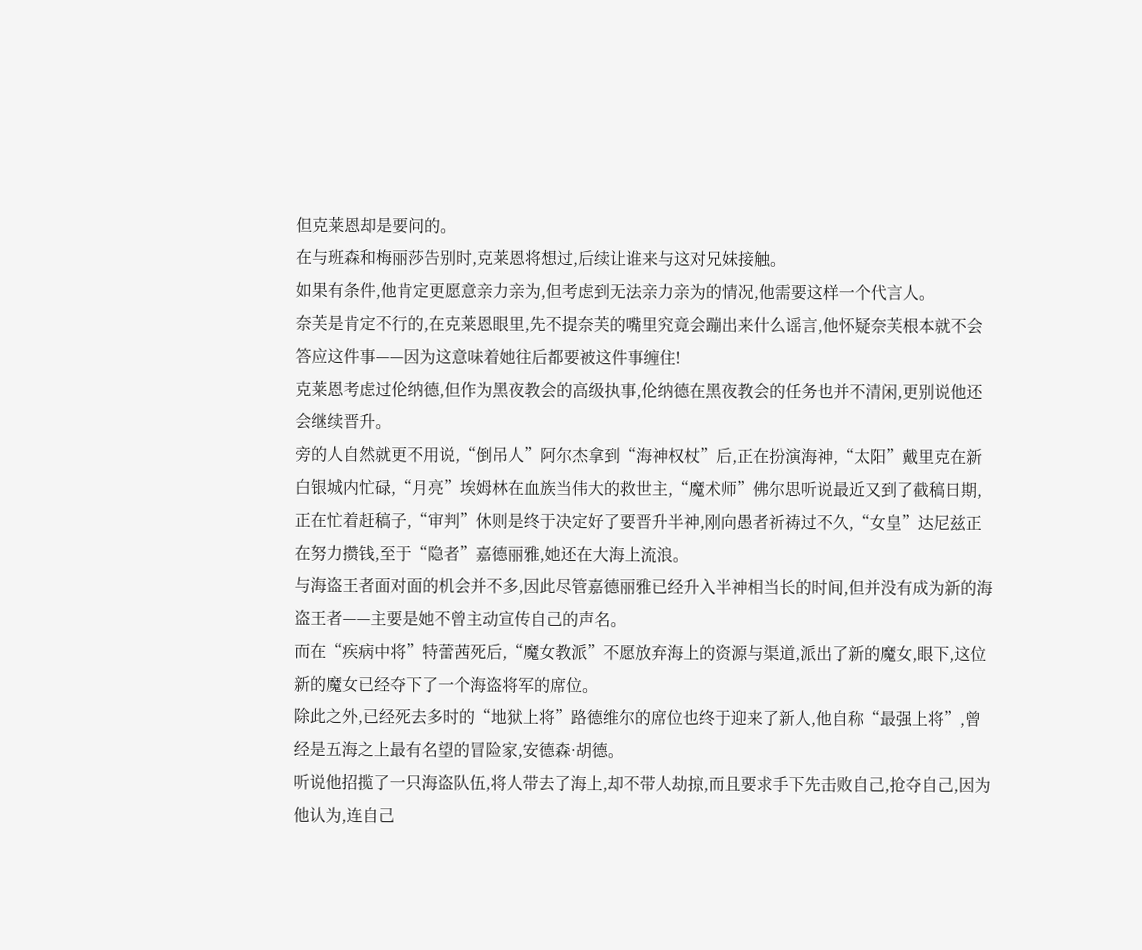但克莱恩却是要问的。
在与班森和梅丽莎告别时,克莱恩将想过,后续让谁来与这对兄妹接触。
如果有条件,他肯定更愿意亲力亲为,但考虑到无法亲力亲为的情况,他需要这样一个代言人。
奈芙是肯定不行的,在克莱恩眼里,先不提奈芙的嘴里究竟会蹦出来什么谣言,他怀疑奈芙根本就不会答应这件事——因为这意味着她往后都要被这件事缠住!
克莱恩考虑过伦纳德,但作为黑夜教会的高级执事,伦纳德在黑夜教会的任务也并不清闲,更别说他还会继续晋升。
旁的人自然就更不用说,“倒吊人”阿尔杰拿到“海神权杖”后,正在扮演海神,“太阳”戴里克在新白银城内忙碌,“月亮”埃姆林在血族当伟大的救世主,“魔术师”佛尔思听说最近又到了截稿日期,正在忙着赶稿子,“审判”休则是终于决定好了要晋升半神,刚向愚者祈祷过不久,“女皇”达尼兹正在努力攒钱,至于“隐者”嘉德丽雅,她还在大海上流浪。
与海盗王者面对面的机会并不多,因此尽管嘉德丽雅已经升入半神相当长的时间,但并没有成为新的海盗王者——主要是她不曾主动宣传自己的声名。
而在“疾病中将”特蕾茜死后,“魔女教派”不愿放弃海上的资源与渠道,派出了新的魔女,眼下,这位新的魔女已经夺下了一个海盗将军的席位。
除此之外,已经死去多时的“地狱上将”路德维尔的席位也终于迎来了新人,他自称“最强上将”,曾经是五海之上最有名望的冒险家,安德森·胡德。
听说他招揽了一只海盗队伍,将人带去了海上,却不带人劫掠,而且要求手下先击败自己,抢夺自己,因为他认为,连自己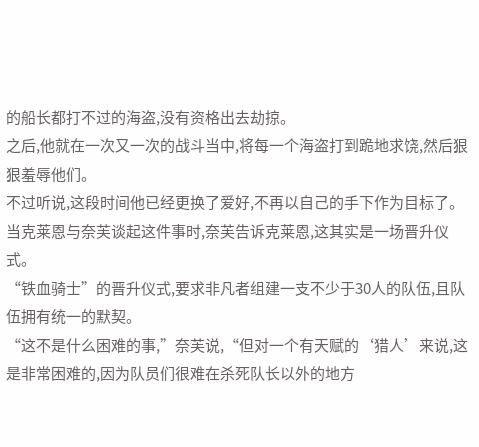的船长都打不过的海盗,没有资格出去劫掠。
之后,他就在一次又一次的战斗当中,将每一个海盗打到跪地求饶,然后狠狠羞辱他们。
不过听说,这段时间他已经更换了爱好,不再以自己的手下作为目标了。
当克莱恩与奈芙谈起这件事时,奈芙告诉克莱恩,这其实是一场晋升仪式。
“铁血骑士”的晋升仪式,要求非凡者组建一支不少于30人的队伍,且队伍拥有统一的默契。
“这不是什么困难的事,”奈芙说,“但对一个有天赋的‘猎人’来说,这是非常困难的,因为队员们很难在杀死队长以外的地方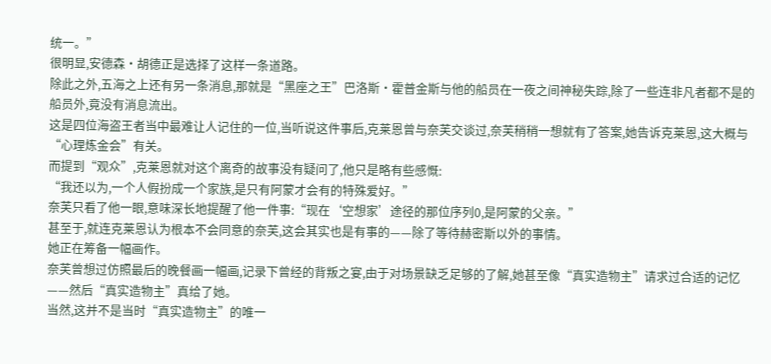统一。”
很明显,安德森·胡德正是选择了这样一条道路。
除此之外,五海之上还有另一条消息,那就是“黑座之王”巴洛斯·霍普金斯与他的船员在一夜之间神秘失踪,除了一些连非凡者都不是的船员外,竟没有消息流出。
这是四位海盗王者当中最难让人记住的一位,当听说这件事后,克莱恩曾与奈芙交谈过,奈芙稍稍一想就有了答案,她告诉克莱恩,这大概与“心理炼金会”有关。
而提到“观众”,克莱恩就对这个离奇的故事没有疑问了,他只是略有些感慨:
“我还以为,一个人假扮成一个家族,是只有阿蒙才会有的特殊爱好。”
奈芙只看了他一眼,意味深长地提醒了他一件事:“现在‘空想家’途径的那位序列0,是阿蒙的父亲。”
甚至于,就连克莱恩认为根本不会同意的奈芙,这会其实也是有事的——除了等待赫密斯以外的事情。
她正在筹备一幅画作。
奈芙曾想过仿照最后的晚餐画一幅画,记录下曾经的背叛之宴,由于对场景缺乏足够的了解,她甚至像“真实造物主”请求过合适的记忆——然后“真实造物主”真给了她。
当然,这并不是当时“真实造物主”的唯一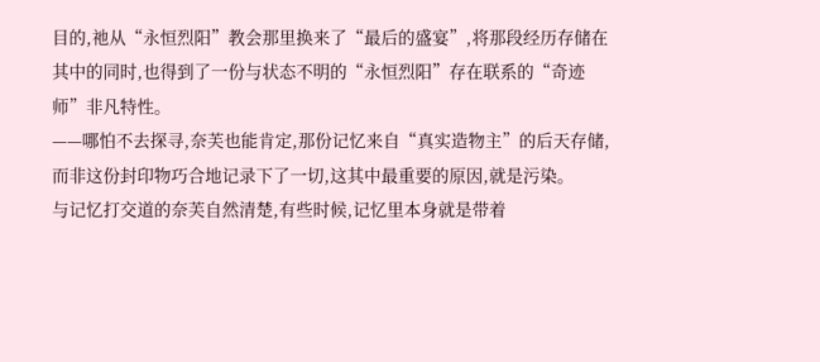目的,祂从“永恒烈阳”教会那里换来了“最后的盛宴”,将那段经历存储在其中的同时,也得到了一份与状态不明的“永恒烈阳”存在联系的“奇迹师”非凡特性。
——哪怕不去探寻,奈芙也能肯定,那份记忆来自“真实造物主”的后天存储,而非这份封印物巧合地记录下了一切,这其中最重要的原因,就是污染。
与记忆打交道的奈芙自然清楚,有些时候,记忆里本身就是带着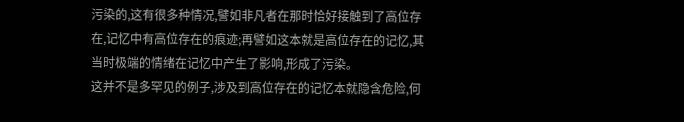污染的,这有很多种情况,譬如非凡者在那时恰好接触到了高位存在,记忆中有高位存在的痕迹;再譬如这本就是高位存在的记忆,其当时极端的情绪在记忆中产生了影响,形成了污染。
这并不是多罕见的例子,涉及到高位存在的记忆本就隐含危险,何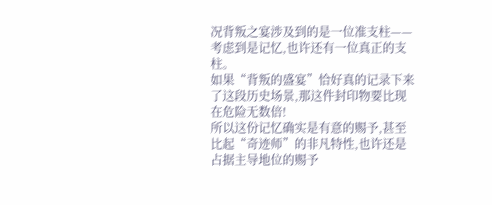况背叛之宴涉及到的是一位准支柱——考虑到是记忆,也许还有一位真正的支柱。
如果“背叛的盛宴”恰好真的记录下来了这段历史场景,那这件封印物要比现在危险无数倍!
所以这份记忆确实是有意的赐予,甚至比起“奇迹师”的非凡特性,也许还是占据主导地位的赐予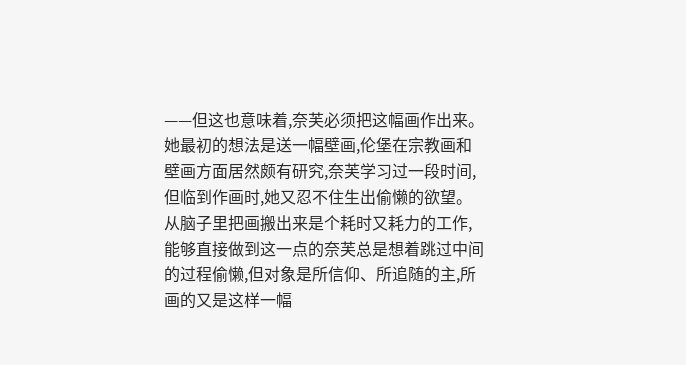——但这也意味着,奈芙必须把这幅画作出来。
她最初的想法是送一幅壁画,伦堡在宗教画和壁画方面居然颇有研究,奈芙学习过一段时间,但临到作画时,她又忍不住生出偷懒的欲望。
从脑子里把画搬出来是个耗时又耗力的工作,能够直接做到这一点的奈芙总是想着跳过中间的过程偷懒,但对象是所信仰、所追随的主,所画的又是这样一幅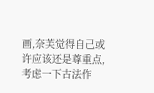画,奈芙觉得自己或许应该还是尊重点,考虑一下古法作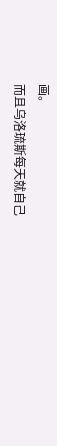画。
而且乌洛琉斯每天就自己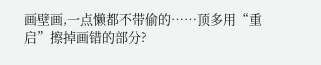画壁画,一点懒都不带偷的……顶多用“重启”擦掉画错的部分?